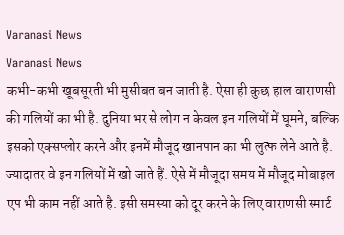Varanasi News
Varanasi News
कभी-कभी खूबसूरती भी मुसीबत बन जाती है. ऐसा ही कुछ हाल वाराणसी की गलियों का भी है. दुनिया भर से लोग न केवल इन गलियों में घूमने, बल्कि इसको एक्सप्लोर करने और इनमें मौजूद खानपान का भी लुत्फ लेने आते है. ज्यादातर वे इन गलियों में खो जाते हैं. ऐसे में मौजूदा समय में मौजूद मोबाइल एप भी काम नहीं आते है. इसी समस्या को दूर करने के लिए वाराणसी स्मार्ट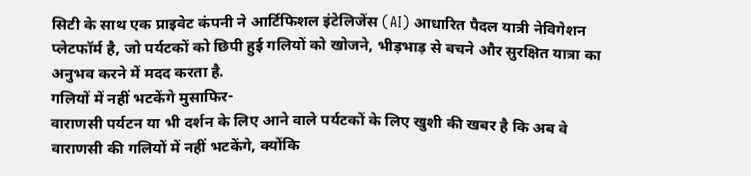सिटी के साथ एक प्राइवेट कंपनी ने आर्टिफिशल इंटेलिजेंस (AI) आधारित पैदल यात्री नेविगेशन प्लेटफॉर्म है, जो पर्यटकों को छिपी हुई गलियों को खोजने, भीड़भाड़ से बचने और सुरक्षित यात्रा का अनुभव करने में मदद करता है.
गलियों में नहीं भटकेंगे मुसाफिर-
वाराणसी पर्यटन या भी दर्शन के लिए आने वाले पर्यटकों के लिए खुशी की खबर है कि अब वे वाराणसी की गलियों में नहीं भटकेंगे, क्योंकि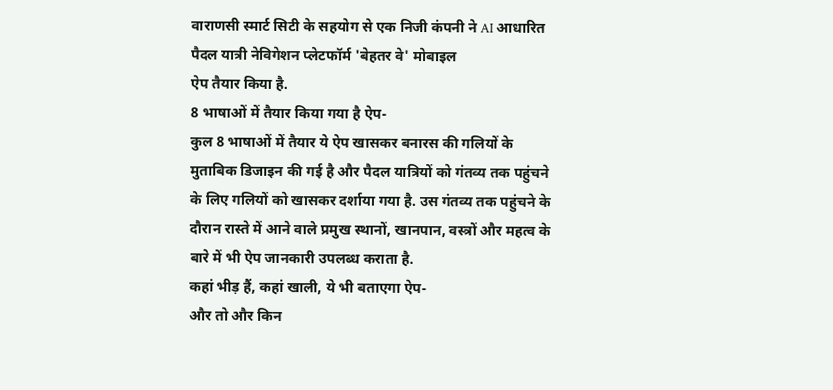वाराणसी स्मार्ट सिटी के सहयोग से एक निजी कंपनी ने AI आधारित पैदल यात्री नेविगेशन प्लेटफॉर्म 'बेहतर वे' मोबाइल
ऐप तैयार किया है.
8 भाषाओं में तैयार किया गया है ऐप-
कुल 8 भाषाओं में तैयार ये ऐप खासकर बनारस की गलियों के मुताबिक डिजाइन की गई है और पैदल यात्रियों को गंतव्य तक पहुंचने के लिए गलियों को खासकर दर्शाया गया है. उस गंतव्य तक पहुंचने के दौरान रास्ते में आने वाले प्रमुख स्थानों, खानपान, वस्त्रों और महत्व के बारे में भी ऐप जानकारी उपलब्ध कराता है.
कहां भीड़ हैं, कहां खाली, ये भी बताएगा ऐप-
और तो और किन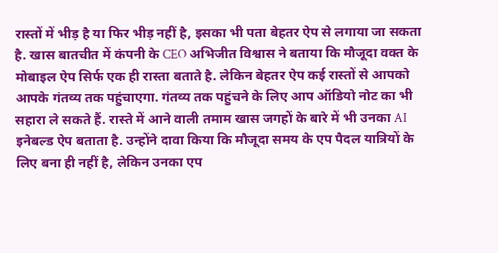रास्तों में भीड़ है या फिर भीड़ नहीं है, इसका भी पता बेहतर ऐप से लगाया जा सकता है. खास बातचीत में कंपनी के CEO अभिजीत विश्वास ने बताया कि मौजूदा वक्त के मोबाइल ऐप सिर्फ एक ही रास्ता बताते है. लेकिन बेहतर ऐप कई रास्तों से आपको आपके गंतव्य तक पहुंचाएगा. गंतव्य तक पहुंचने के लिए आप ऑडियो नोट का भी सहारा ले सकते हैं. रास्ते में आने वाली तमाम खास जगहों के बारे में भी उनका AI इनेबल्ड ऐप बताता है. उन्होंने दावा किया कि मौजूदा समय के एप पैदल यात्रियों के लिए बना ही नहीं है, लेकिन उनका एप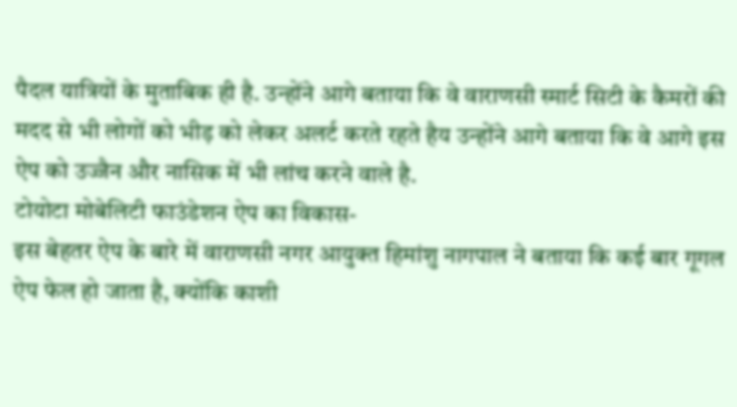पैदल यात्रियों के मुताबिक ही है. उन्होंने आगे बताया कि वे वाराणसी स्मार्ट सिटी के कैमरों की मदद से भी लोगों को भीड़ को लेकर अलर्ट करते रहते हैय उन्होंने आगे बताया कि वे आगे इस ऐप को उज्जैन और नासिक में भी लांच करने वाले है.
टोयोटा मोबेलिटी फाउंडेशन ऐप का विकास-
इस बेहतर ऐप के बारे में वाराणसी नगर आयुक्त हिमांशु नागपाल ने बताया कि कई बार गूगल ऐप फेल हो जाता है, क्योंकि काशी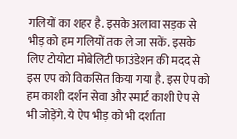गलियों का शहर है. इसके अलावा सड़क से भीड़ को हम गलियों तक ले जा सकें. इसके लिए टोयोटा मोबेलिटी फाउंडेशन की मदद से इस एप को विकसित किया गया है. इस ऐप को हम काशी दर्शन सेवा और स्मार्ट काशी ऐप से भी जोड़ेंगे. ये ऐप भीड़ को भी दर्शाता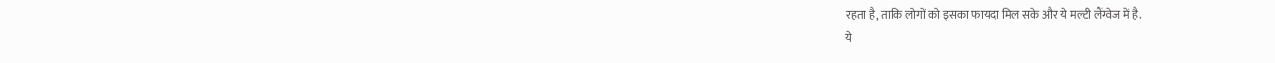रहता है, ताकि लोगों को इसका फायदा मिल सके और ये मल्टी लैंग्वेज में है.
ये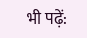भी पढ़ें: